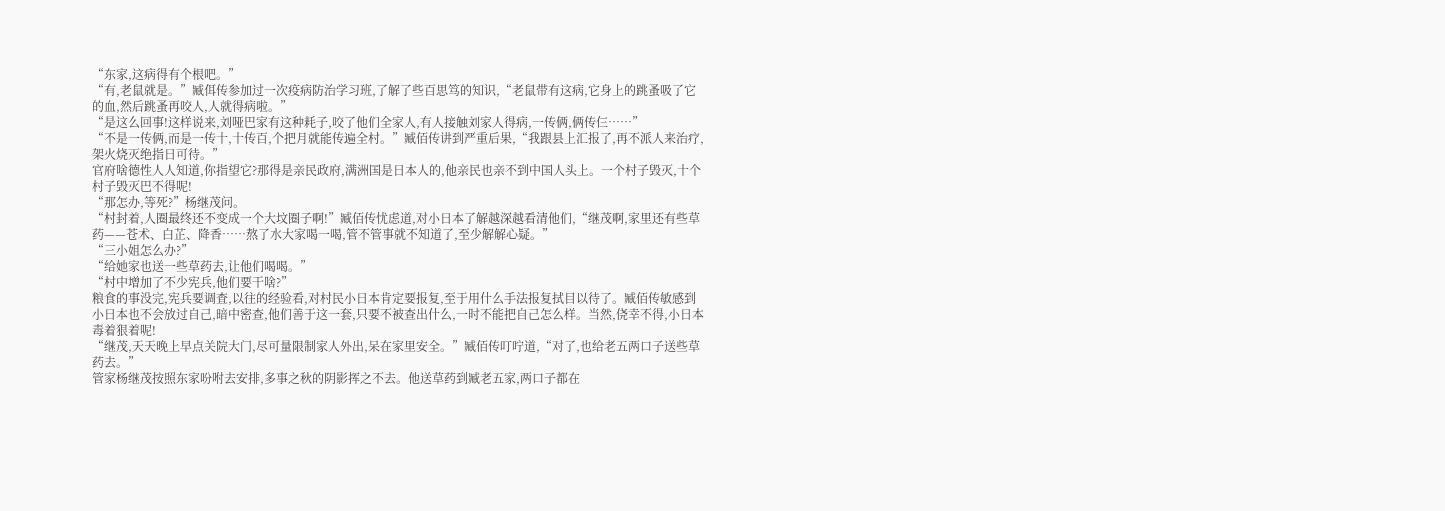“东家,这病得有个根吧。”
“有,老鼠就是。”臧佴传参加过一次疫病防治学习班,了解了些百思笃的知识,“老鼠带有这病,它身上的跳蚤吸了它的血,然后跳蚤再咬人,人就得病啦。”
“是这么回事!这样说来,刘哑巴家有这种耗子,咬了他们全家人,有人接触刘家人得病,一传俩,俩传仨……”
“不是一传俩,而是一传十,十传百,个把月就能传遍全村。”臧佰传讲到严重后果,“我跟县上汇报了,再不派人来治疗,架火烧灭绝指日可待。”
官府啥德性人人知道,你指望它?那得是亲民政府,满洲国是日本人的,他亲民也亲不到中国人头上。一个村子毁灭,十个村子毁灭巴不得呢!
“那怎办,等死?”杨继茂问。
“村封着,人圈最终还不变成一个大坟圈子啊!”臧佰传忧虑道,对小日本了解越深越看清他们,“继茂啊,家里还有些草药——苍术、白芷、降香……熬了水大家喝一喝,管不管事就不知道了,至少解解心疑。”
“三小姐怎么办?”
“给她家也送一些草药去,让他们喝喝。”
“村中增加了不少宪兵,他们要干啥?”
粮食的事没完,宪兵要调査,以往的经验看,对村民小日本肯定要报复,至于用什么手法报复拭目以待了。臧佰传敏感到小日本也不会放过自己,暗中密查,他们善于这一套,只要不被查出什么,一时不能把自己怎么样。当然,侥幸不得,小日本毒着狠着呢!
“继茂,天天晚上早点关院大门,尽可量限制家人外出,呆在家里安全。”臧佰传叮咛道,“对了,也给老五两口子送些草药去。”
管家杨继茂按照东家吩咐去安排,多事之秋的阴影挥之不去。他送草药到臧老五家,两口子都在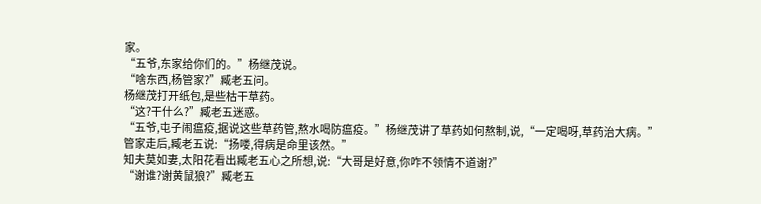家。
“五爷,东家给你们的。”杨继茂说。
“啥东西,杨管家?”臧老五问。
杨继茂打开纸包,是些枯干草药。
“这?干什么?”臧老五迷惑。
“五爷,屯子闹瘟疫,据说这些草药管,熬水喝防瘟疫。”杨继茂讲了草药如何熬制,说,“一定喝呀,草药治大病。”
管家走后,臧老五说:“扬喽,得病是命里该然。”
知夫莫如妻,太阳花看出臧老五心之所想,说:“大哥是好意,你咋不领情不道谢?”
“谢谁?谢黄鼠狼?”臧老五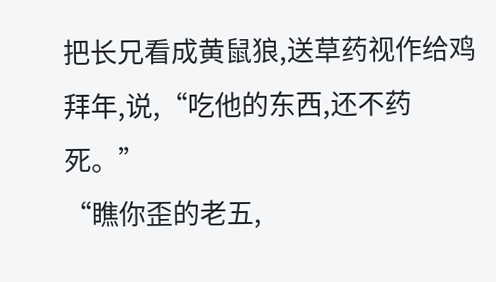把长兄看成黄鼠狼,送草药视作给鸡拜年,说,“吃他的东西,还不药死。”
“瞧你歪的老五,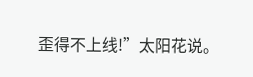歪得不上线!”太阳花说。